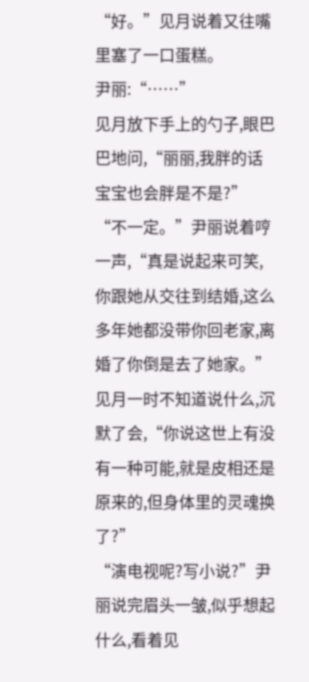“好。”见月说着又往嘴里塞了一口蛋糕。
尹丽:“……”
见月放下手上的勺子,眼巴巴地问,“丽丽,我胖的话宝宝也会胖是不是?”
“不一定。”尹丽说着哼一声,“真是说起来可笑,你跟她从交往到结婚,这么多年她都没带你回老家,离婚了你倒是去了她家。”
见月一时不知道说什么,沉默了会,“你说这世上有没有一种可能,就是皮相还是原来的,但身体里的灵魂换了?”
“演电视呢?写小说?”尹丽说完眉头一皱,似乎想起什么,看着见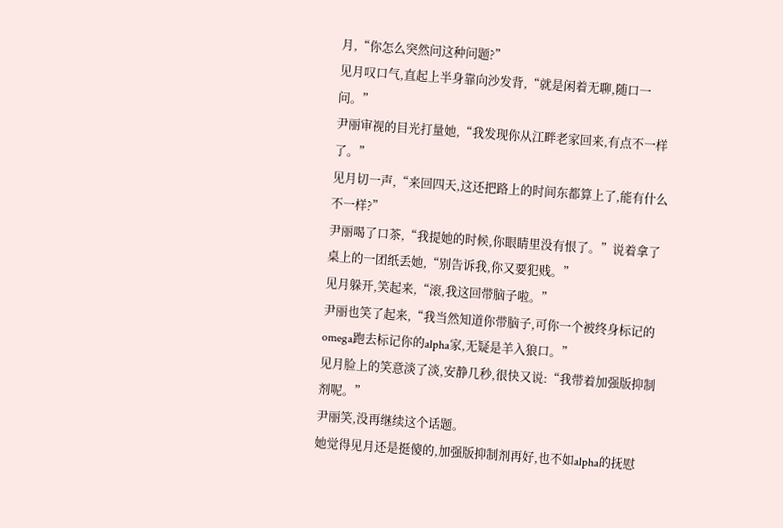月,“你怎么突然问这种问题?”
见月叹口气,直起上半身靠向沙发背,“就是闲着无聊,随口一问。”
尹丽审视的目光打量她,“我发现你从江畔老家回来,有点不一样了。”
见月切一声,“来回四天,这还把路上的时间东都算上了,能有什么不一样?”
尹丽喝了口茶,“我提她的时候,你眼睛里没有恨了。”说着拿了桌上的一团纸丢她,“别告诉我,你又要犯贱。”
见月躲开,笑起来,“滚,我这回带脑子啦。”
尹丽也笑了起来,“我当然知道你带脑子,可你一个被终身标记的omega跑去标记你的alpha家,无疑是羊入狼口。”
见月脸上的笑意淡了淡,安静几秒,很快又说:“我带着加强版抑制剂呢。”
尹丽笑,没再继续这个话题。
她觉得见月还是挺傻的,加强版抑制剂再好,也不如alpha的抚慰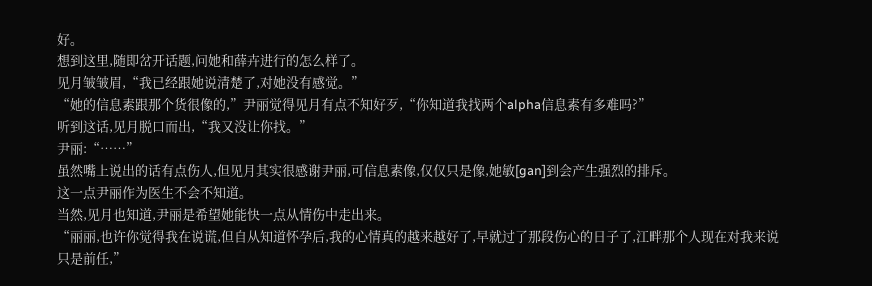好。
想到这里,随即岔开话题,问她和薛卉进行的怎么样了。
见月皱皱眉,“我已经跟她说清楚了,对她没有感觉。”
“她的信息素跟那个货很像的,”尹丽觉得见月有点不知好歹,“你知道我找两个alpha信息素有多难吗?”
听到这话,见月脱口而出,“我又没让你找。”
尹丽:“……”
虽然嘴上说出的话有点伤人,但见月其实很感谢尹丽,可信息素像,仅仅只是像,她敏[gan]到会产生强烈的排斥。
这一点尹丽作为医生不会不知道。
当然,见月也知道,尹丽是希望她能快一点从情伤中走出来。
“丽丽,也许你觉得我在说谎,但自从知道怀孕后,我的心情真的越来越好了,早就过了那段伤心的日子了,江畔那个人现在对我来说只是前任,”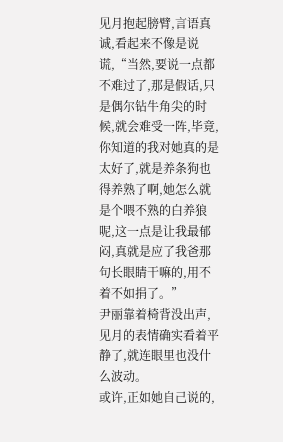见月抱起膀臂,言语真诚,看起来不像是说谎,“当然,要说一点都不难过了,那是假话,只是偶尔钻牛角尖的时候,就会难受一阵,毕竟,你知道的我对她真的是太好了,就是养条狗也得养熟了啊,她怎么就是个喂不熟的白养狼呢,这一点是让我最郁闷,真就是应了我爸那句长眼睛干嘛的,用不着不如捐了。”
尹丽靠着椅背没出声,见月的表情确实看着平静了,就连眼里也没什么波动。
或许,正如她自己说的,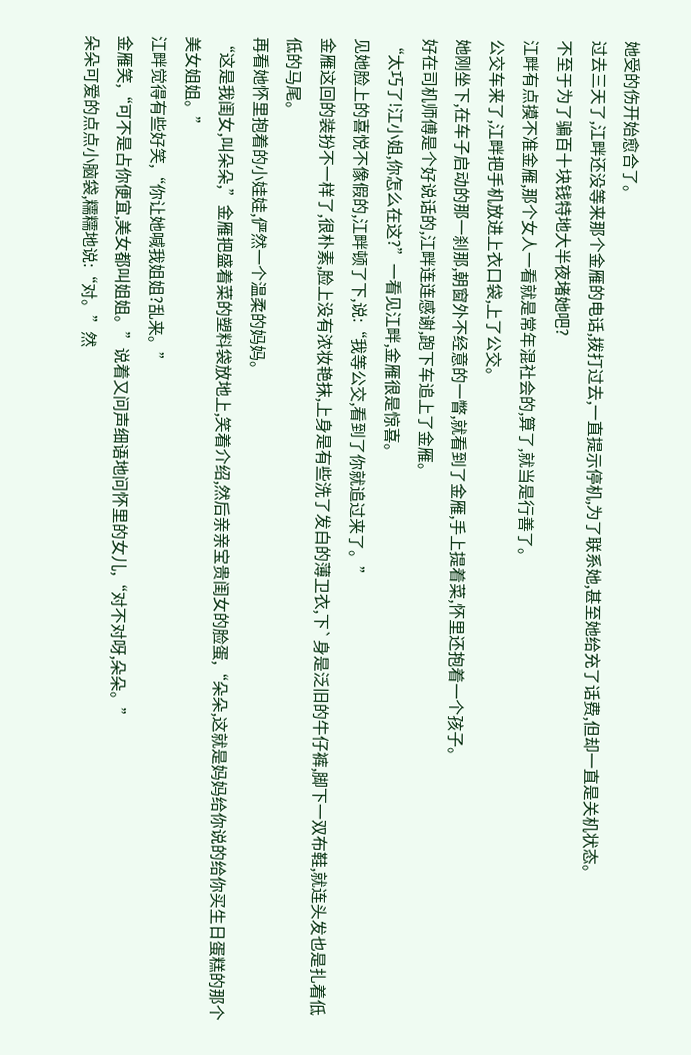她受的伤开始愈合了。
过去三天了,江畔还没等来那个金雁的电话,拨打过去,一直提示停机,为了联系她,甚至她给充了话费,但却一直是关机状态。
不至于为了骗百十块钱特地大半夜堵她吧?
江畔有点摸不准金雁,那个女人一看就是常年混社会的,算了,就当是行善了。
公交车来了,江畔把手机放进上衣口袋,上了公交。
她刚坐下,在车子启动的那一刹那,朝窗外不经意的一瞥,就看到了金雁,手上提着菜,怀里还抱着一个孩子。
好在司机师傅是个好说话的,江畔连连感谢,跑下车追上了金雁。
“太巧了!江小姐,你怎么在这?”一看见江畔,金雁很是惊喜。
见她脸上的喜悦不像假的,江畔顿了下,说:“我等公交,看到了你就追过来了。”
金雁这回的装扮不一样了,很朴素,脸上没有浓妆艳抹,上身是有些洗了发白的薄卫衣,下`身是泛旧的牛仔裤,脚下一双布鞋,就连头发也是扎着低低的马尾。
再看她怀里抱着的小娃娃,俨然一个温柔的妈妈。
“这是我闺女,叫朵朵,”金雁把盛着菜的塑料袋放地上,笑着介绍,然后亲亲宝贵闺女的脸蛋,“朵朵,这就是妈妈给你说的给你买生日蛋糕的那个美女姐姐。”
江畔觉得有些好笑,“你让她喊我姐姐?乱来。”
金雁笑,“可不是占你便宜,美女都叫姐姐。”说着又问声细语地问怀里的女儿,“对不对呀,朵朵。”
朵朵可爱的点点小脑袋,糯糯地说:“对。”然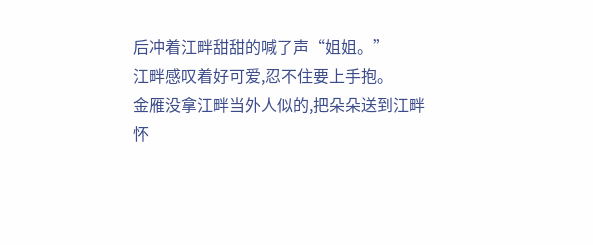后冲着江畔甜甜的喊了声“姐姐。”
江畔感叹着好可爱,忍不住要上手抱。
金雁没拿江畔当外人似的,把朵朵送到江畔怀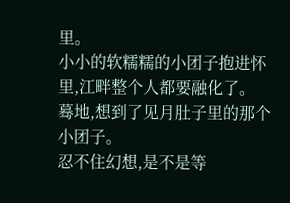里。
小小的软糯糯的小团子抱进怀里,江畔整个人都要融化了。
蓦地,想到了见月肚子里的那个小团子。
忍不住幻想,是不是等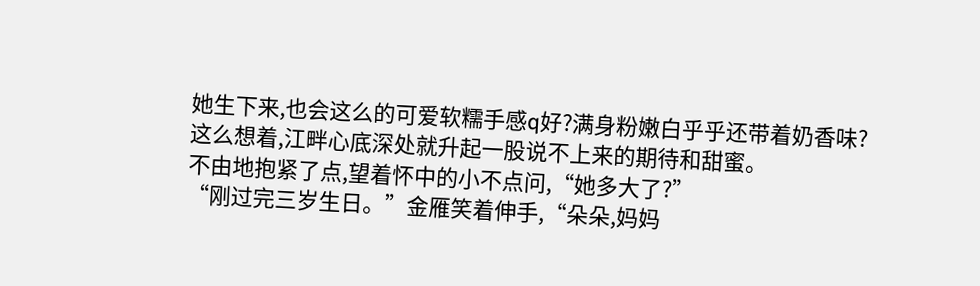她生下来,也会这么的可爱软糯手感q好?满身粉嫩白乎乎还带着奶香味?
这么想着,江畔心底深处就升起一股说不上来的期待和甜蜜。
不由地抱紧了点,望着怀中的小不点问,“她多大了?”
“刚过完三岁生日。”金雁笑着伸手,“朵朵,妈妈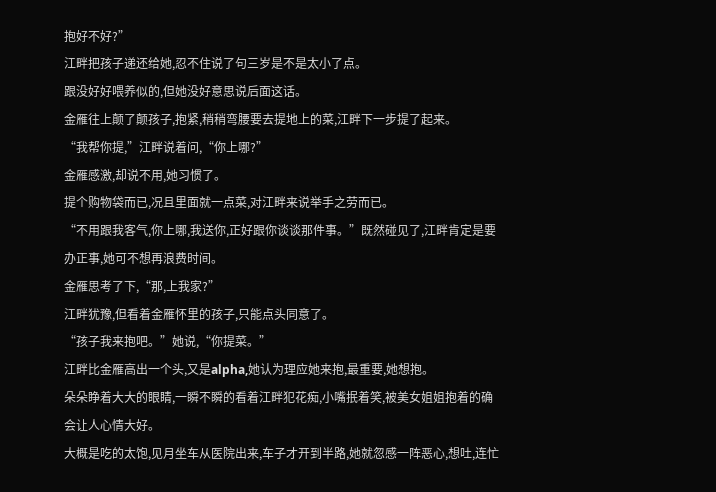抱好不好?”
江畔把孩子递还给她,忍不住说了句三岁是不是太小了点。
跟没好好喂养似的,但她没好意思说后面这话。
金雁往上颠了颠孩子,抱紧,稍稍弯腰要去提地上的菜,江畔下一步提了起来。
“我帮你提,”江畔说着问,“你上哪?”
金雁感激,却说不用,她习惯了。
提个购物袋而已,况且里面就一点菜,对江畔来说举手之劳而已。
“不用跟我客气,你上哪,我送你,正好跟你谈谈那件事。”既然碰见了,江畔肯定是要办正事,她可不想再浪费时间。
金雁思考了下,“那,上我家?”
江畔犹豫,但看着金雁怀里的孩子,只能点头同意了。
“孩子我来抱吧。”她说,“你提菜。”
江畔比金雁高出一个头,又是alpha,她认为理应她来抱,最重要,她想抱。
朵朵睁着大大的眼睛,一瞬不瞬的看着江畔犯花痴,小嘴抿着笑,被美女姐姐抱着的确会让人心情大好。
大概是吃的太饱,见月坐车从医院出来,车子才开到半路,她就忽感一阵恶心,想吐,连忙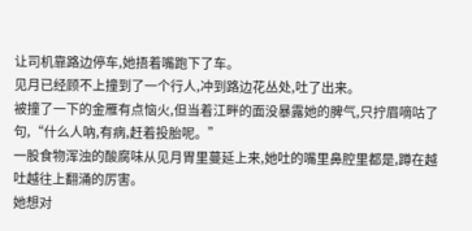让司机靠路边停车,她捂着嘴跑下了车。
见月已经顾不上撞到了一个行人,冲到路边花丛处,吐了出来。
被撞了一下的金雁有点恼火,但当着江畔的面没暴露她的脾气,只拧眉嘀咕了句,“什么人吶,有病,赶着投胎呢。”
一股食物浑浊的酸腐味从见月胃里蔓延上来,她吐的嘴里鼻腔里都是,蹲在越吐越往上翻涌的厉害。
她想对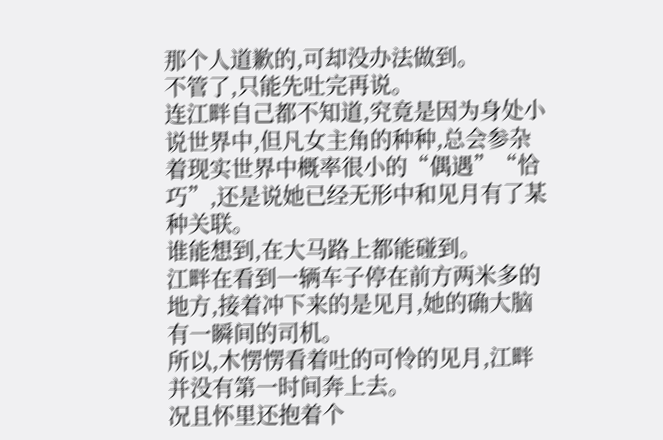那个人道歉的,可却没办法做到。
不管了,只能先吐完再说。
连江畔自己都不知道,究竟是因为身处小说世界中,但凡女主角的种种,总会参杂着现实世界中概率很小的“偶遇”“恰巧”,还是说她已经无形中和见月有了某种关联。
谁能想到,在大马路上都能碰到。
江畔在看到一辆车子停在前方两米多的地方,接着冲下来的是见月,她的确大脑有一瞬间的司机。
所以,木愣愣看着吐的可怜的见月,江畔并没有第一时间奔上去。
况且怀里还抱着个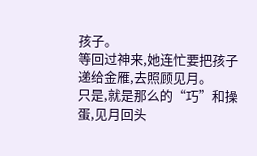孩子。
等回过神来,她连忙要把孩子递给金雁,去照顾见月。
只是,就是那么的“巧”和操蛋,见月回头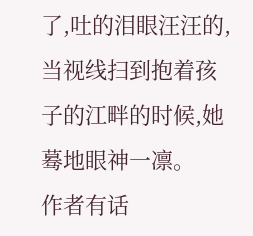了,吐的泪眼汪汪的,当视线扫到抱着孩子的江畔的时候,她蓦地眼神一凛。
作者有话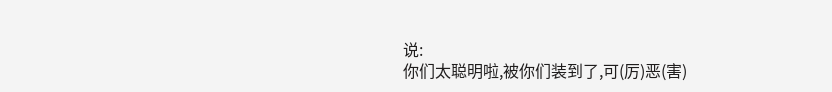说:
你们太聪明啦,被你们装到了,可(厉)恶(害)